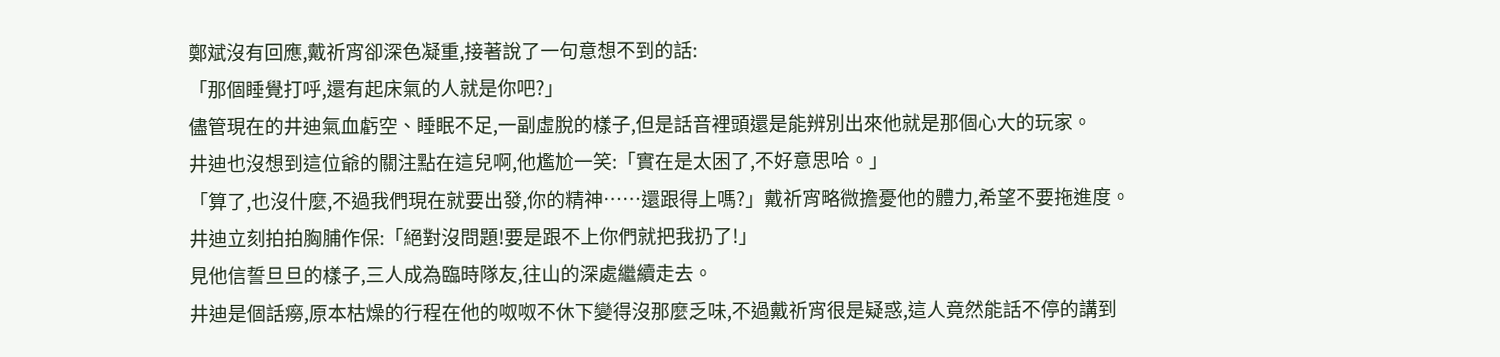鄭斌沒有回應,戴祈宵卻深色凝重,接著說了一句意想不到的話:
「那個睡覺打呼,還有起床氣的人就是你吧?」
儘管現在的井迪氣血虧空、睡眠不足,一副虛脫的樣子,但是話音裡頭還是能辨別出來他就是那個心大的玩家。
井迪也沒想到這位爺的關注點在這兒啊,他尷尬一笑:「實在是太困了,不好意思哈。」
「算了,也沒什麼,不過我們現在就要出發,你的精神……還跟得上嗎?」戴祈宵略微擔憂他的體力,希望不要拖進度。
井迪立刻拍拍胸脯作保:「絕對沒問題!要是跟不上你們就把我扔了!」
見他信誓旦旦的樣子,三人成為臨時隊友,往山的深處繼續走去。
井迪是個話癆,原本枯燥的行程在他的呶呶不休下變得沒那麼乏味,不過戴祈宵很是疑惑,這人竟然能話不停的講到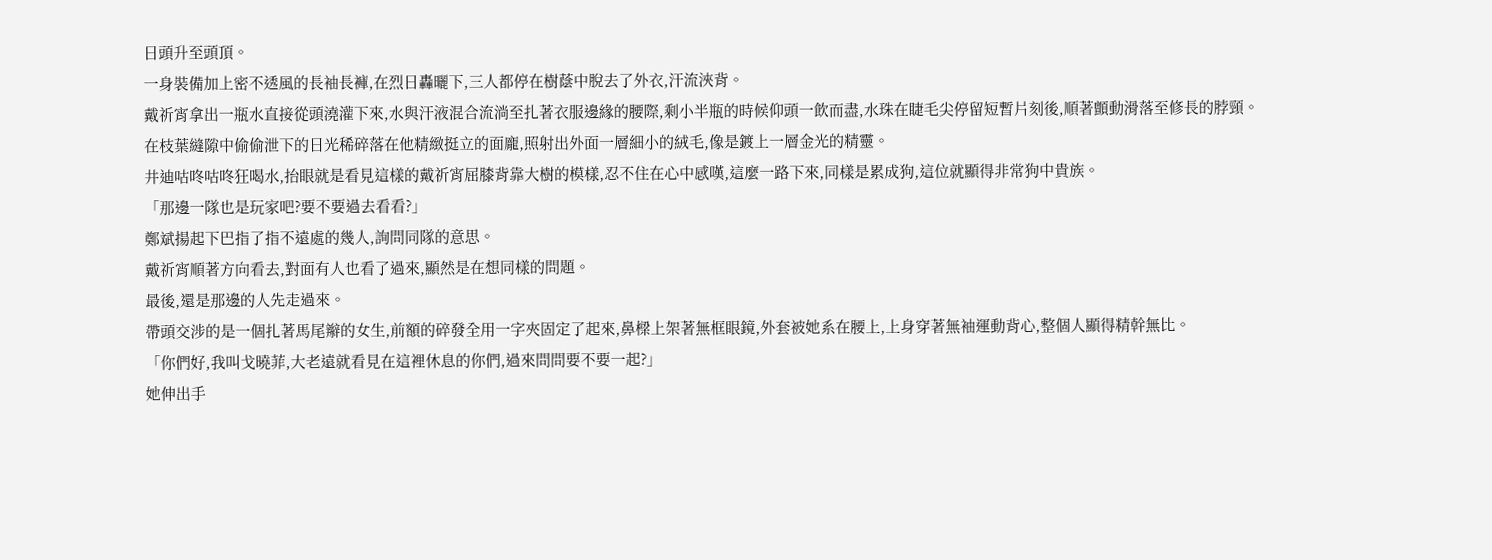日頭升至頭頂。
一身裝備加上密不透風的長袖長褲,在烈日轟曬下,三人都停在樹蔭中脫去了外衣,汗流浹背。
戴祈宵拿出一瓶水直接從頭澆灌下來,水與汗液混合流淌至扎著衣服邊緣的腰際,剩小半瓶的時候仰頭一飲而盡,水珠在睫毛尖停留短暫片刻後,順著顫動滑落至修長的脖頸。
在枝葉縫隙中偷偷泄下的日光稀碎落在他精緻挺立的面龐,照射出外面一層細小的絨毛,像是鍍上一層金光的精靈。
井迪咕咚咕咚狂喝水,抬眼就是看見這樣的戴祈宵屈膝背靠大樹的模樣,忍不住在心中感嘆,這麼一路下來,同樣是累成狗,這位就顯得非常狗中貴族。
「那邊一隊也是玩家吧?要不要過去看看?」
鄭斌揚起下巴指了指不遠處的幾人,詢問同隊的意思。
戴祈宵順著方向看去,對面有人也看了過來,顯然是在想同樣的問題。
最後,還是那邊的人先走過來。
帶頭交涉的是一個扎著馬尾辮的女生,前額的碎發全用一字夾固定了起來,鼻樑上架著無框眼鏡,外套被她系在腰上,上身穿著無袖運動背心,整個人顯得精幹無比。
「你們好,我叫戈曉菲,大老遠就看見在這裡休息的你們,過來問問要不要一起?」
她伸出手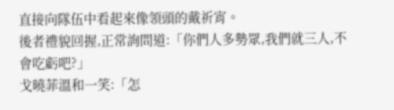直接向隊伍中看起來像領頭的戴祈宵。
後者禮貌回握,正常詢問道:「你們人多勢眾,我們就三人,不會吃虧吧?」
戈曉菲溫和一笑:「怎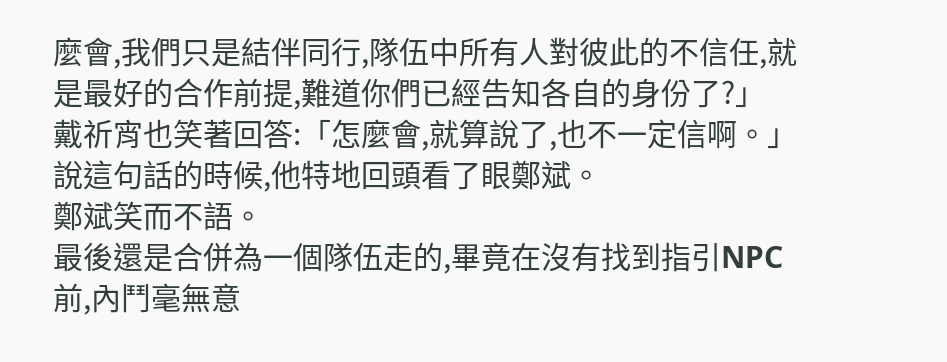麼會,我們只是結伴同行,隊伍中所有人對彼此的不信任,就是最好的合作前提,難道你們已經告知各自的身份了?」
戴祈宵也笑著回答:「怎麼會,就算說了,也不一定信啊。」
說這句話的時候,他特地回頭看了眼鄭斌。
鄭斌笑而不語。
最後還是合併為一個隊伍走的,畢竟在沒有找到指引NPC前,內鬥毫無意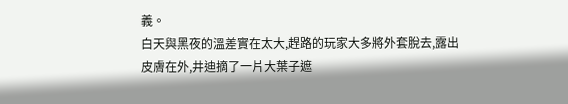義。
白天與黑夜的溫差實在太大,趕路的玩家大多將外套脫去,露出皮膚在外,井迪摘了一片大葉子遮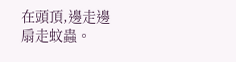在頭頂,邊走邊扇走蚊蟲。